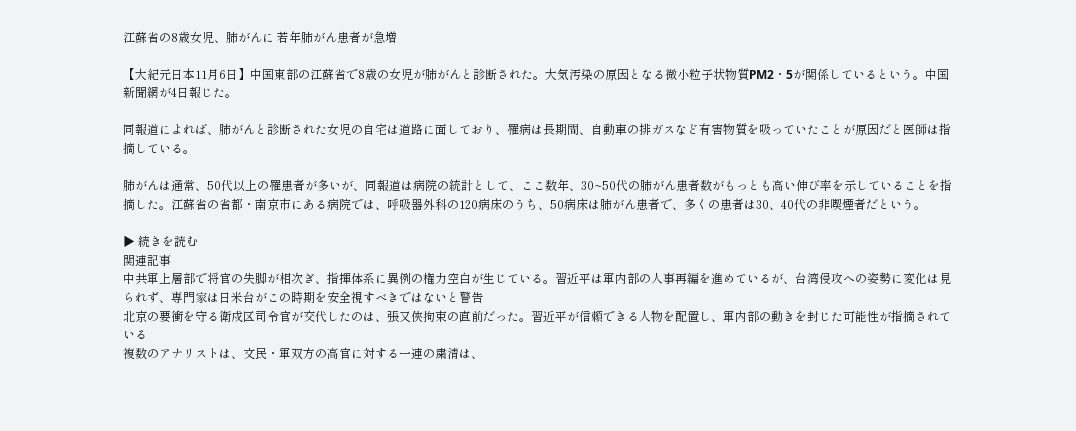江蘇省の8歳女児、肺がんに 若年肺がん患者が急増

【大紀元日本11月6日】中国東部の江蘇省で8歳の女児が肺がんと診断された。大気汚染の原因となる微小粒子状物質PM2・5が関係しているという。中国新聞網が4日報じた。

同報道によれば、肺がんと診断された女児の自宅は道路に面しており、罹病は長期間、自動車の排ガスなど有害物質を吸っていたことが原因だと医師は指摘している。

肺がんは通常、50代以上の罹患者が多いが、同報道は病院の統計として、ここ数年、30~50代の肺がん患者数がもっとも高い伸び率を示していることを指摘した。江蘇省の省都・南京市にある病院では、呼吸器外科の120病床のうち、50病床は肺がん患者で、多くの患者は30、40代の非喫煙者だという。

▶ 続きを読む
関連記事
中共軍上層部で将官の失脚が相次ぎ、指揮体系に異例の権力空白が生じている。習近平は軍内部の人事再編を進めているが、台湾侵攻への姿勢に変化は見られず、専門家は日米台がこの時期を安全視すべきではないと警告
北京の要衝を守る衛戍区司令官が交代したのは、張又俠拘束の直前だった。習近平が信頼できる人物を配置し、軍内部の動きを封じた可能性が指摘されている
複数のアナリストは、文民・軍双方の高官に対する一連の粛清は、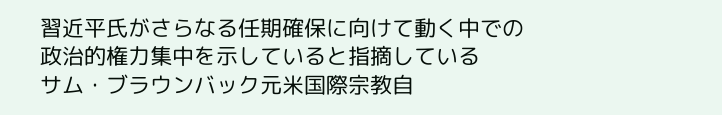習近平氏がさらなる任期確保に向けて動く中での政治的権力集中を示していると指摘している
サム・ブラウンバック元米国際宗教自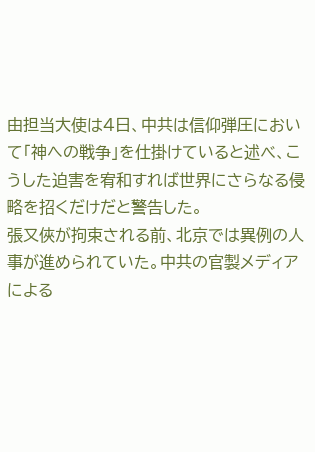由担当大使は4日、中共は信仰弾圧において「神への戦争」を仕掛けていると述べ、こうした迫害を宥和すれば世界にさらなる侵略を招くだけだと警告した。
張又俠が拘束される前、北京では異例の人事が進められていた。中共の官製メディアによる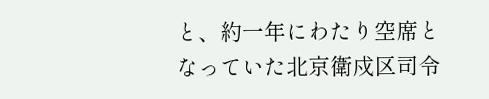と、約一年にわたり空席となっていた北京衛戍区司令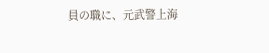員の職に、元武警上海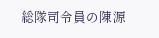総隊司令員の陳源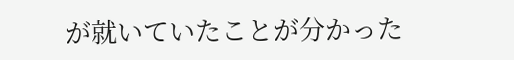が就いていたことが分かった